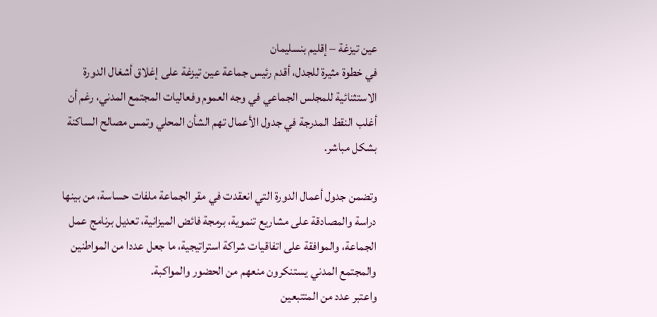عين تيزغة – إقليم بنسليمان
في خطوة مثيرة للجدل، أقدم رئيس جماعة عين تيزغة على إغلاق أشغال الدورة الاستثنائية للمجلس الجماعي في وجه العموم وفعاليات المجتمع المدني، رغم أن أغلب النقط المدرجة في جدول الأعمال تهم الشأن المحلي وتمس مصالح الساكنة بشكل مباشر.

وتضمن جدول أعمال الدورة التي انعقدت في مقر الجماعة ملفات حساسة، من بينها دراسة والمصادقة على مشاريع تنموية، برمجة فائض الميزانية، تعديل برنامج عمل الجماعة، والموافقة على اتفاقيات شراكة استراتيجية، ما جعل عددا من المواطنين والمجتمع المدني يستنكرون منعهم من الحضور والمواكبة.
واعتبر عدد من المتتبعين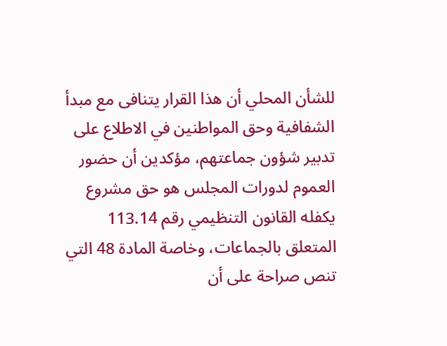للشأن المحلي أن هذا القرار يتنافى مع مبدأ الشفافية وحق المواطنين في الاطلاع على تدبير شؤون جماعتهم، مؤكدين أن حضور العموم لدورات المجلس هو حق مشروع يكفله القانون التنظيمي رقم 113.14 المتعلق بالجماعات، وخاصة المادة 48 التي تنص صراحة على أن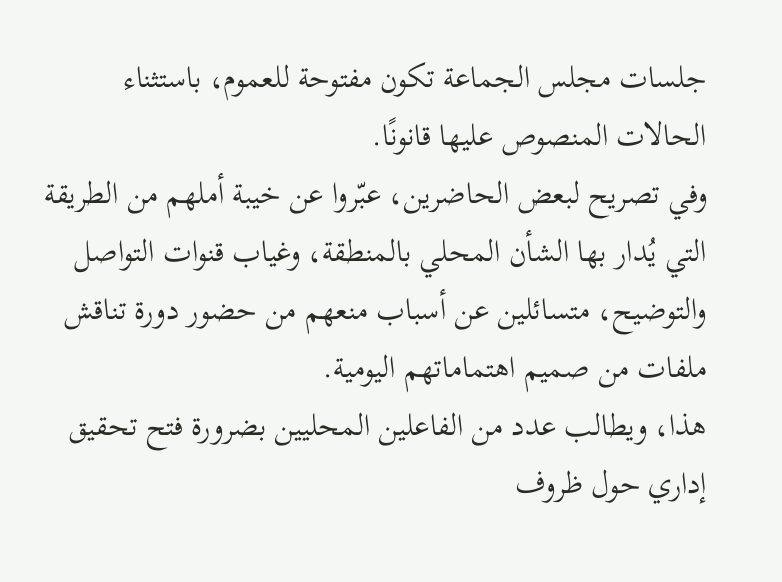جلسات مجلس الجماعة تكون مفتوحة للعموم، باستثناء الحالات المنصوص عليها قانونًا.
وفي تصريح لبعض الحاضرين، عبّروا عن خيبة أملهم من الطريقة التي يُدار بها الشأن المحلي بالمنطقة، وغياب قنوات التواصل والتوضيح، متسائلين عن أسباب منعهم من حضور دورة تناقش ملفات من صميم اهتماماتهم اليومية.
هذا، ويطالب عدد من الفاعلين المحليين بضرورة فتح تحقيق إداري حول ظروف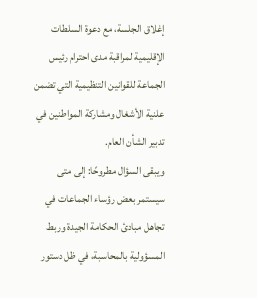إغلاق الجلسة، مع دعوة السلطات الإقليمية لمراقبة مدى احترام رئيس الجماعة للقوانين التنظيمية التي تضمن علنية الأشغال ومشاركة المواطنين في تدبير الشأن العام.
ويبقى السؤال مطروحًا: إلى متى سيستمر بعض رؤساء الجماعات في تجاهل مبادئ الحكامة الجيدة وربط المسؤولية بالمحاسبة، في ظل دستور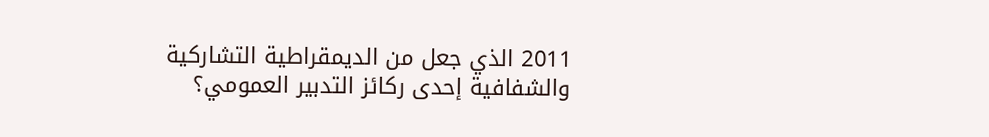2011 الذي جعل من الديمقراطية التشاركية والشفافية إحدى ركائز التدبير العمومي؟